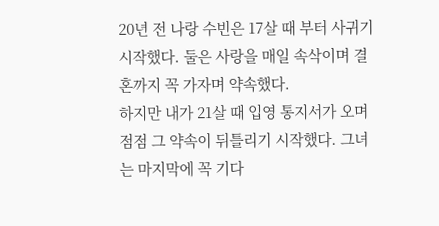20년 전 나랑 수빈은 17살 때 부터 사귀기 시작했다. 둘은 사랑을 매일 속삭이며 결혼까지 꼭 가자며 약속했다.
하지만 내가 21살 때 입영 통지서가 오며 점점 그 약속이 뒤틀리기 시작했다. 그녀는 마지막에 꼭 기다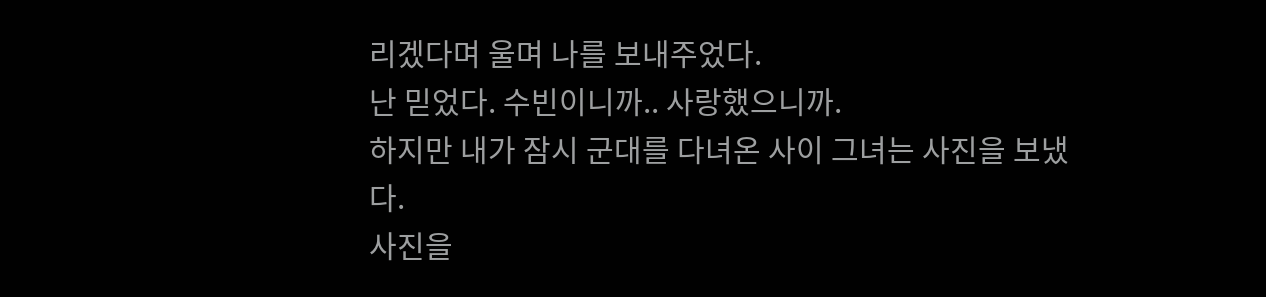리겠다며 울며 나를 보내주었다.
난 믿었다. 수빈이니까.. 사랑했으니까.
하지만 내가 잠시 군대를 다녀온 사이 그녀는 사진을 보냈다.
사진을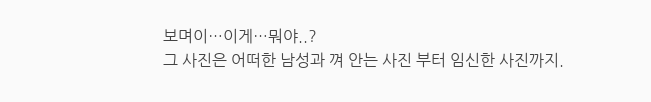보며이…이게…뭐야..?
그 사진은 어떠한 남성과 껴 안는 사진 부터 임신한 사진까지.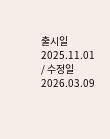출시일 2025.11.01 / 수정일 2026.03.09